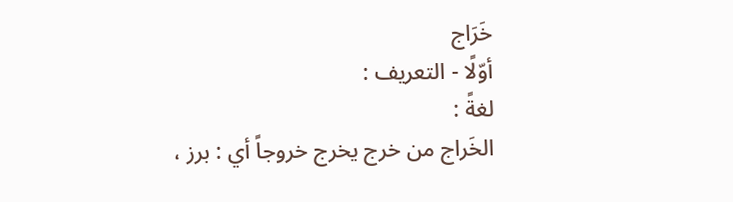خَرَاج
أوّلًا - التعريف :
لغةً :
الخَراج من خرج يخرج خروجاً أي : برز ،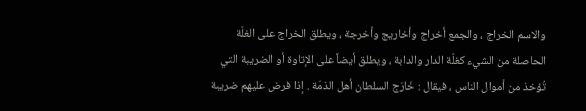والاسم الخراج ، والجمع أخراج وأخاريج وأخرجة ، ويطلق الخراج على الغلّة الحاصلة من الشيء كغلّة الدار والدابة ، ويطلق أيضاً على الإتاوة أو الضريبة التي تُؤخذ من أموال الناس ، فيقال : خَارَج السلطان أهل الذمّة . إذا فرض عليهم ضريبة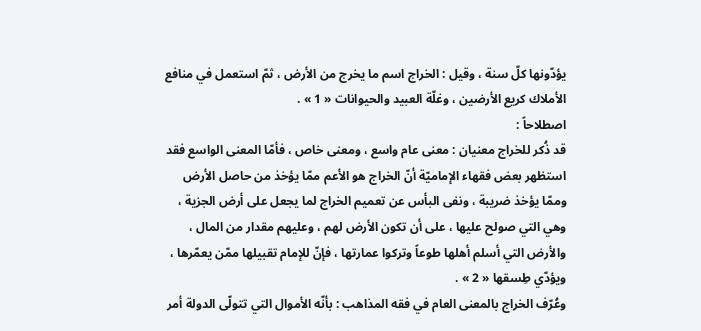يؤدّونها كلّ سنة ، وقيل : الخراج اسم ما يخرج من الأرض ، ثمّ استعمل في منافع الأملاك كريع الأرضين ، وغلّة العبيد والحيوانات « 1 » .
اصطلاحاً :
قد ذُكر للخراج معنيان : معنى عام واسع ، ومعنى خاص ، فأمّا المعنى الواسع فقد استظهر بعض فقهاء الإماميّة أنّ الخراج هو الأعم ممّا يؤخذ من حاصل الأرض وممّا يؤخذ ضريبة ، ونفى البأس عن تعميم الخراج لما يجعل على أرض الجزية ، وهي التي صولح عليها ، على أن تكون الأرض لهم ، وعليهم مقدار من المال ، والأرض التي أسلم أهلها طوعاً وتركوا عمارتها ، فإنّ للإمام تقبيلها ممّن يعمّرها ، ويؤدّي طِسقها « 2 » .
وعُرّف الخراج بالمعنى العام في فقه المذاهب : بأنّه الأموال التي تتولّى الدولة أمر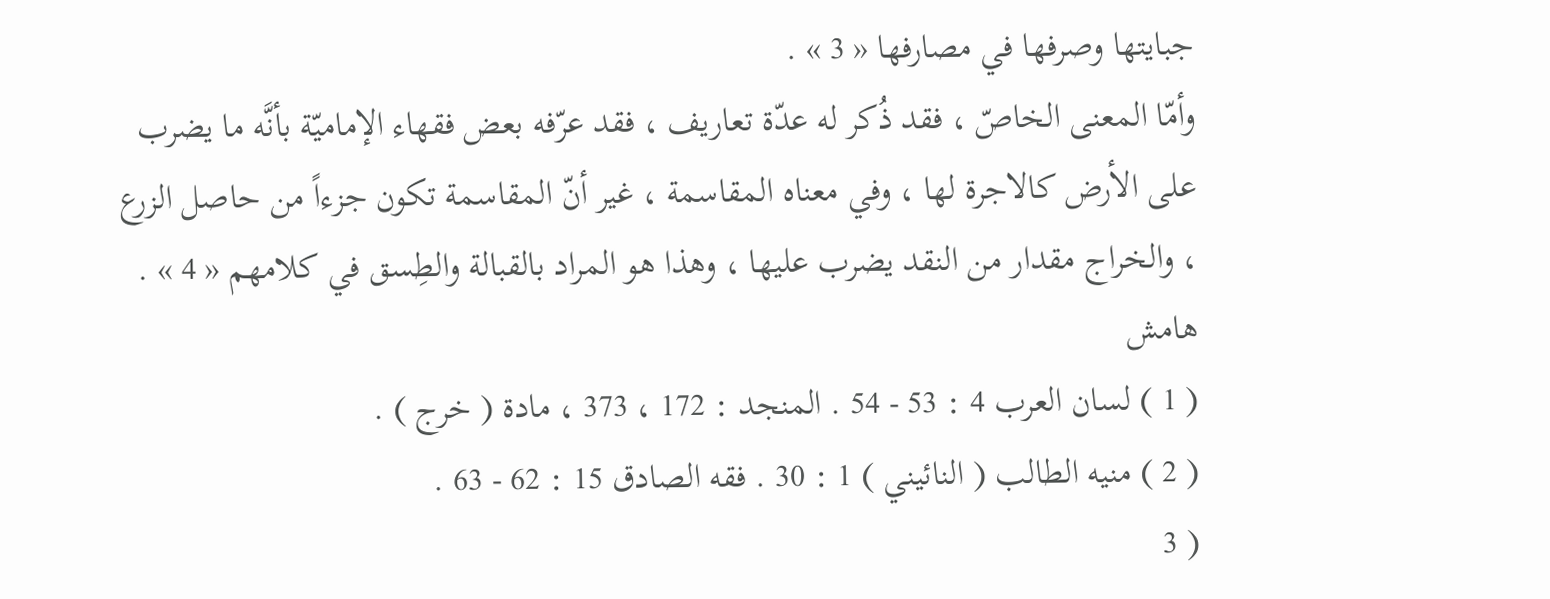جبايتها وصرفها في مصارفها « 3 » .
وأمّا المعنى الخاصّ ، فقد ذُكر له عدّة تعاريف ، فقد عرّفه بعض فقهاء الإماميّة بأنَّه ما يضرب على الأرض كالاجرة لها ، وفي معناه المقاسمة ، غير أنّ المقاسمة تكون جزءاً من حاصل الزرع ، والخراج مقدار من النقد يضرب عليها ، وهذا هو المراد بالقبالة والطِسق في كلامهم « 4 » .
هامش
( 1 ) لسان العرب 4 : 53 - 54 . المنجد : 172 ، 373 ، مادة ( خرج ) .
( 2 ) منيه الطالب ( النائيني ) 1 : 30 . فقه الصادق 15 : 62 - 63 .
( 3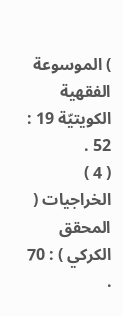) الموسوعة الفقهية الكويتيّة 19 : 52 .
( 4 ) الخراجيات ( المحقق الكركي ) : 70 .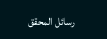رسائل المحقق